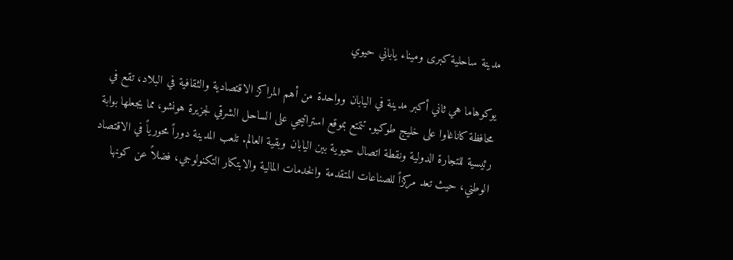مدينة ساحلية كبرى وميناء ياباني حيوي

يوكوهاما هي ثاني أكبر مدينة في اليابان وواحدة من أهم المراكز الاقتصادية والثقافية في البلاد، تقع في محافظة كاناغاوا على خليج طوكيو. تتمتع بموقع استراتيجي على الساحل الشرقي لجزيرة هونشو، مما يجعلها بوابة رئيسية للتجارة الدولية ونقطة اتصال حيوية بين اليابان وبقية العالم. تلعب المدينة دوراً محورياً في الاقتصاد الوطني، حيث تعد مركزاً للصناعات المتقدمة والخدمات المالية والابتكار التكنولوجي، فضلاً عن كونها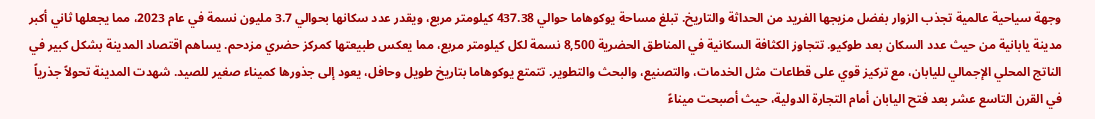وجهة سياحية عالمية تجذب الزوار بفضل مزيجها الفريد من الحداثة والتاريخ. تبلغ مساحة يوكوهاما حوالي 437.38 كيلومتر مربع، ويقدر عدد سكانها بحوالي 3.7 مليون نسمة في عام 2023، مما يجعلها ثاني أكبر مدينة يابانية من حيث عدد السكان بعد طوكيو. تتجاوز الكثافة السكانية في المناطق الحضرية 8,500 نسمة لكل كيلومتر مربع، مما يعكس طبيعتها كمركز حضري مزدحم. يساهم اقتصاد المدينة بشكل كبير في الناتج المحلي الإجمالي لليابان، مع تركيز قوي على قطاعات مثل الخدمات، والتصنيع، والبحث والتطوير. تتمتع يوكوهاما بتاريخ طويل وحافل، يعود إلى جذورها كميناء صغير للصيد. شهدت المدينة تحولاً جذرياً في القرن التاسع عشر بعد فتح اليابان أمام التجارة الدولية، حيث أصبحت ميناءً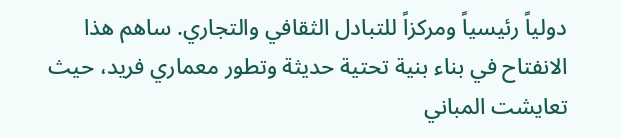دولياً رئيسياً ومركزاً للتبادل الثقافي والتجاري. ساهم هذا الانفتاح في بناء بنية تحتية حديثة وتطور معماري فريد، حيث تعايشت المباني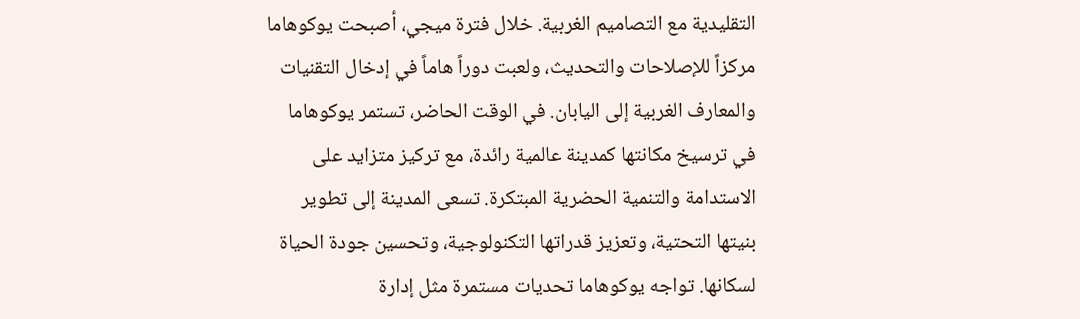التقليدية مع التصاميم الغربية. خلال فترة ميجي، أصبحت يوكوهاما مركزاً للإصلاحات والتحديث، ولعبت دوراً هاماً في إدخال التقنيات والمعارف الغربية إلى اليابان. في الوقت الحاضر، تستمر يوكوهاما في ترسيخ مكانتها كمدينة عالمية رائدة، مع تركيز متزايد على الاستدامة والتنمية الحضرية المبتكرة. تسعى المدينة إلى تطوير بنيتها التحتية، وتعزيز قدراتها التكنولوجية، وتحسين جودة الحياة لسكانها. تواجه يوكوهاما تحديات مستمرة مثل إدارة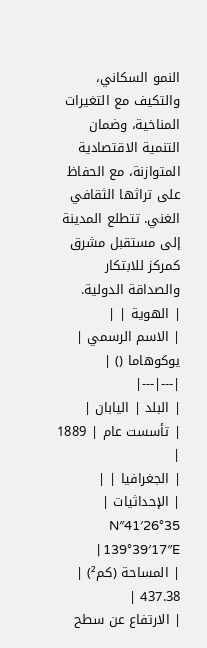النمو السكاني، والتكيف مع التغيرات المناخية، وضمان التنمية الاقتصادية المتوازنة، مع الحفاظ على تراثها الثقافي الغني. تتطلع المدينة إلى مستقبل مشرق كمركز للابتكار والصداقة الدولية.
| الهوية | |
| الاسم الرسمي | يوكوهاما () |
|---|---|
| البلد | اليابان |
| تأسست عام | 1889 |
| الجغرافيا | |
| الإحداثيات | 35°26′41″N 139°39′17″E |
| المساحة (كم²) | 437.38 |
| الارتفاع عن سطح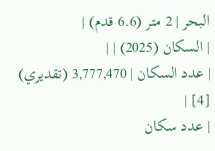البحر | 2 متر (6.6 قدم) |
| السكان (2025) | |
| عدد السكان | 3,777,470 (تقديري) [4] |
| عدد سكان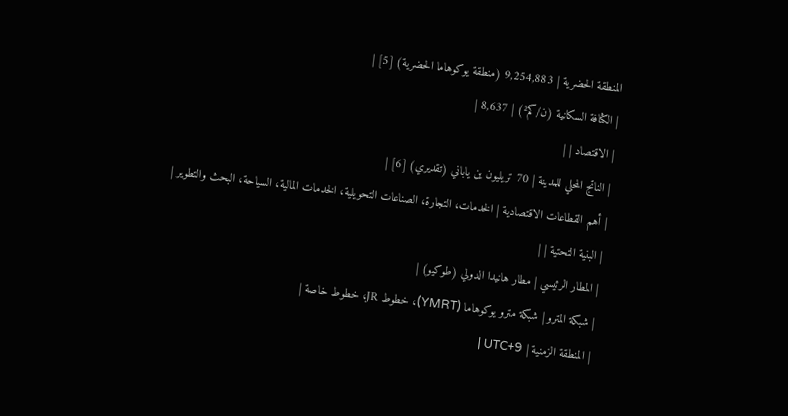المنطقة الحضرية | 9,254,883 (منطقة يوكوهاما الحضرية) [5] |
| الكثافة السكانية (ن/كم²) | 8,637 |
| الاقتصاد | |
| الناتج المحلي للمدينة | 70 تريليون ين ياباني (تقديري) [6] |
| أهم القطاعات الاقتصادية | الخدمات، التجارة، الصناعات التحويلية، الخدمات المالية، السياحة، البحث والتطوير |
| البنية التحتية | |
| المطار الرئيسي | مطار هانيدا الدولي (طوكيو) |
| شبكة المترو | شبكة مترو يوكوهاما (YMRT)، خطوط JR، خطوط خاصة |
| المنطقة الزمنية | UTC+9 |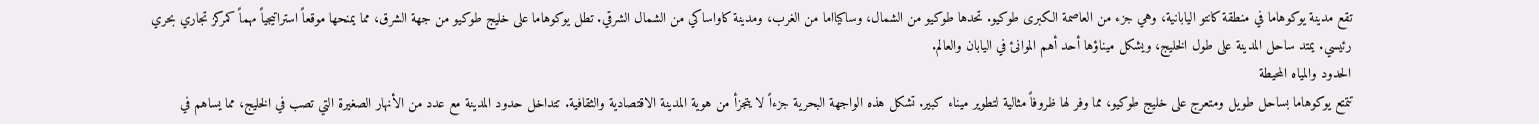تقع مدينة يوكوهاما في منطقة كانتو اليابانية، وهي جزء من العاصمة الكبرى طوكيو. تحدها طوكيو من الشمال، وساكيااما من الغرب، ومدينة كاواساكي من الشمال الشرقي. تطل يوكوهاما على خليج طوكيو من جهة الشرق، مما يمنحها موقعاً استراتيجياً مهماً كمركز تجاري بحري رئيسي. يمتد ساحل المدينة على طول الخليج، ويشكل ميناؤها أحد أهم الموانئ في اليابان والعالم.
الحدود والمياه المحيطة
تتمتع يوكوهاما بساحل طويل ومتعرج على خليج طوكيو، مما وفر لها ظروفاً مثالية لتطوير ميناء كبير. تشكل هذه الواجهة البحرية جزءاً لا يتجزأ من هوية المدينة الاقتصادية والثقافية. تتداخل حدود المدينة مع عدد من الأنهار الصغيرة التي تصب في الخليج، مما يساهم في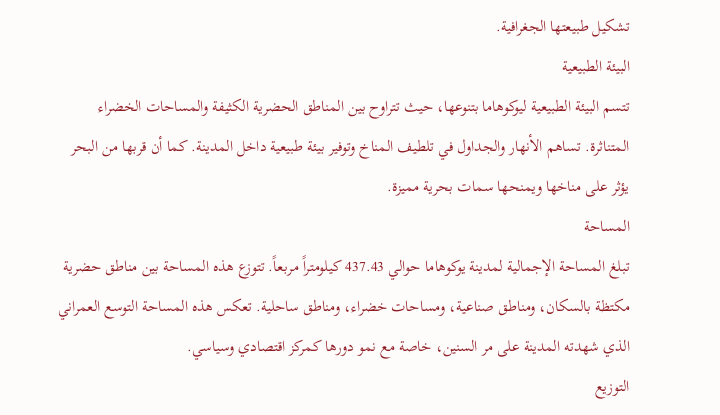تشكيل طبيعتها الجغرافية.
البيئة الطبيعية
تتسم البيئة الطبيعية ليوكوهاما بتنوعها، حيث تتراوح بين المناطق الحضرية الكثيفة والمساحات الخضراء المتناثرة. تساهم الأنهار والجداول في تلطيف المناخ وتوفير بيئة طبيعية داخل المدينة. كما أن قربها من البحر يؤثر على مناخها ويمنحها سمات بحرية مميزة.
المساحة
تبلغ المساحة الإجمالية لمدينة يوكوهاما حوالي 437.43 كيلومتراً مربعاً. تتوزع هذه المساحة بين مناطق حضرية مكتظة بالسكان، ومناطق صناعية، ومساحات خضراء، ومناطق ساحلية. تعكس هذه المساحة التوسع العمراني الذي شهدته المدينة على مر السنين، خاصة مع نمو دورها كمركز اقتصادي وسياسي.
التوزيع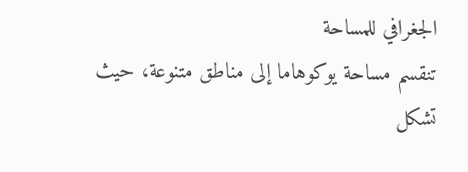الجغرافي للمساحة
تنقسم مساحة يوكوهاما إلى مناطق متنوعة، حيث تشكل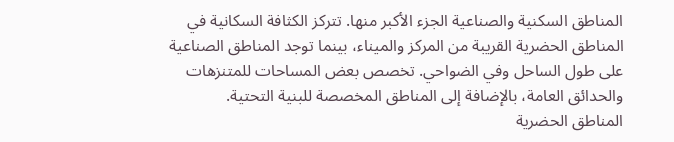المناطق السكنية والصناعية الجزء الأكبر منها. تتركز الكثافة السكانية في المناطق الحضرية القريبة من المركز والميناء، بينما توجد المناطق الصناعية على طول الساحل وفي الضواحي. تخصص بعض المساحات للمتنزهات والحدائق العامة، بالإضافة إلى المناطق المخصصة للبنية التحتية.
المناطق الحضرية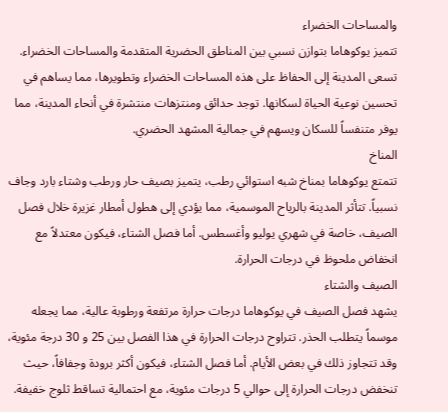والمساحات الخضراء
تتميز يوكوهاما بتوازن نسبي بين المناطق الحضرية المتقدمة والمساحات الخضراء. تسعى المدينة إلى الحفاظ على هذه المساحات الخضراء وتطويرها، مما يساهم في تحسين نوعية الحياة لسكانها. توجد حدائق ومنتزهات منتشرة في أنحاء المدينة، مما يوفر متنفساً للسكان ويسهم في جمالية المشهد الحضري.
المناخ
تتمتع يوكوهاما بمناخ شبه استوائي رطب، يتميز بصيف حار ورطب وشتاء بارد وجاف نسبياً. تتأثر المدينة بالرياح الموسمية، مما يؤدي إلى هطول أمطار غزيرة خلال فصل الصيف، خاصة في شهري يوليو وأغسطس. أما فصل الشتاء، فيكون معتدلاً مع انخفاض ملحوظ في درجات الحرارة.
الصيف والشتاء
يشهد فصل الصيف في يوكوهاما درجات حرارة مرتفعة ورطوبة عالية، مما يجعله موسماً يتطلب الحذر. تتراوح درجات الحرارة في هذا الفصل بين 25 و 30 درجة مئوية، وقد تتجاوز ذلك في بعض الأيام. أما فصل الشتاء، فيكون أكثر برودة وجفافاً، حيث تنخفض درجات الحرارة إلى حوالي 5 درجات مئوية، مع احتمالية تساقط ثلوج خفيفة.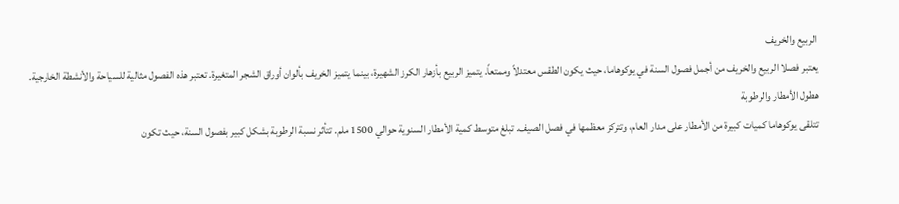الربيع والخريف
يعتبر فصلا الربيع والخريف من أجمل فصول السنة في يوكوهاما، حيث يكون الطقس معتدلاً وممتعاً. يتميز الربيع بأزهار الكرز الشهيرة، بينما يتميز الخريف بألوان أوراق الشجر المتغيرة. تعتبر هذه الفصول مثالية للسياحة والأنشطة الخارجية.
هطول الأمطار والرطوبة
تتلقى يوكوهاما كميات كبيرة من الأمطار على مدار العام، وتتركز معظمها في فصل الصيف. تبلغ متوسط كمية الأمطار السنوية حوالي 1500 ملم. تتأثر نسبة الرطوبة بشكل كبير بفصول السنة، حيث تكون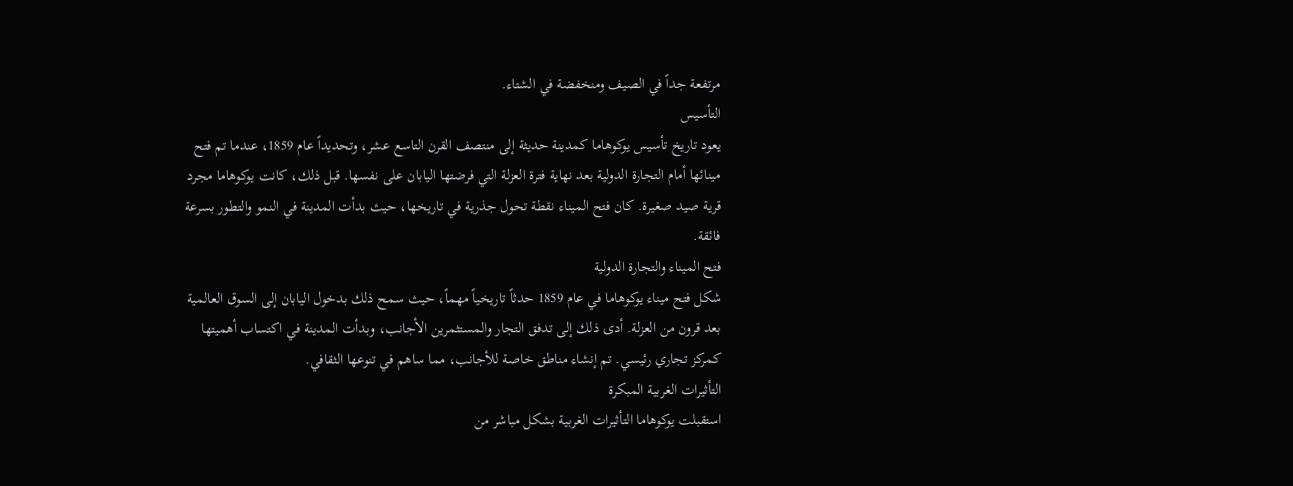مرتفعة جداً في الصيف ومنخفضة في الشتاء.
التأسيس
يعود تاريخ تأسيس يوكوهاما كمدينة حديثة إلى منتصف القرن التاسع عشر، وتحديداً عام 1859، عندما تم فتح مينائها أمام التجارة الدولية بعد نهاية فترة العزلة التي فرضتها اليابان على نفسها. قبل ذلك، كانت يوكوهاما مجرد قرية صيد صغيرة. كان فتح الميناء نقطة تحول جذرية في تاريخها، حيث بدأت المدينة في النمو والتطور بسرعة فائقة.
فتح الميناء والتجارة الدولية
شكل فتح ميناء يوكوهاما في عام 1859 حدثاً تاريخياً مهماً، حيث سمح ذلك بدخول اليابان إلى السوق العالمية بعد قرون من العزلة. أدى ذلك إلى تدفق التجار والمستثمرين الأجانب، وبدأت المدينة في اكتساب أهميتها كمركز تجاري رئيسي. تم إنشاء مناطق خاصة للأجانب، مما ساهم في تنوعها الثقافي.
التأثيرات الغربية المبكرة
استقبلت يوكوهاما التأثيرات الغربية بشكل مباشر من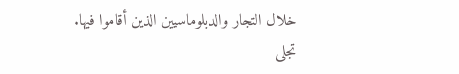خلال التجار والدبلوماسيين الذين أقاموا فيها. تجلى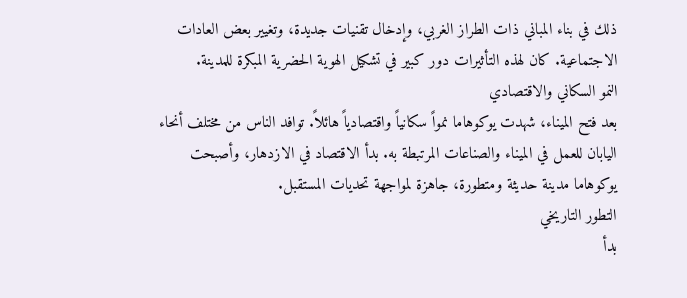ذلك في بناء المباني ذات الطراز الغربي، وإدخال تقنيات جديدة، وتغيير بعض العادات الاجتماعية. كان لهذه التأثيرات دور كبير في تشكيل الهوية الحضرية المبكرة للمدينة.
النمو السكاني والاقتصادي
بعد فتح الميناء، شهدت يوكوهاما نمواً سكانياً واقتصادياً هائلاً. توافد الناس من مختلف أنحاء اليابان للعمل في الميناء والصناعات المرتبطة به. بدأ الاقتصاد في الازدهار، وأصبحت يوكوهاما مدينة حديثة ومتطورة، جاهزة لمواجهة تحديات المستقبل.
التطور التاريخي
بدأ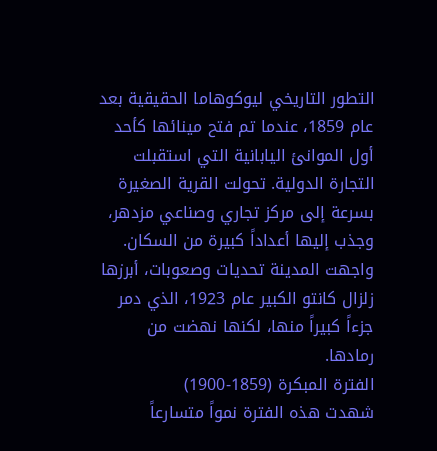التطور التاريخي ليوكوهاما الحقيقية بعد عام 1859، عندما تم فتح مينائها كأحد أول الموانئ اليابانية التي استقبلت التجارة الدولية. تحولت القرية الصغيرة بسرعة إلى مركز تجاري وصناعي مزدهر، وجذب إليها أعداداً كبيرة من السكان. واجهت المدينة تحديات وصعوبات، أبرزها زلزال كانتو الكبير عام 1923، الذي دمر جزءاً كبيراً منها، لكنها نهضت من رمادها.
الفترة المبكرة (1859-1900)
شهدت هذه الفترة نمواً متسارعاً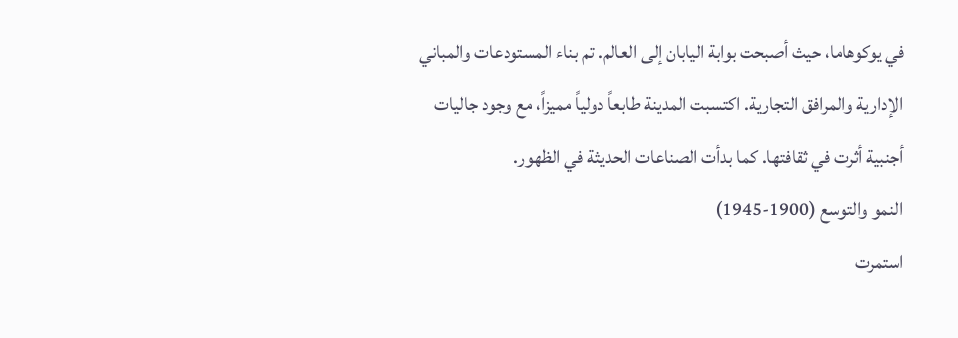في يوكوهاما، حيث أصبحت بوابة اليابان إلى العالم. تم بناء المستودعات والمباني الإدارية والمرافق التجارية. اكتسبت المدينة طابعاً دولياً مميزاً، مع وجود جاليات أجنبية أثرت في ثقافتها. كما بدأت الصناعات الحديثة في الظهور.
النمو والتوسع (1900-1945)
استمرت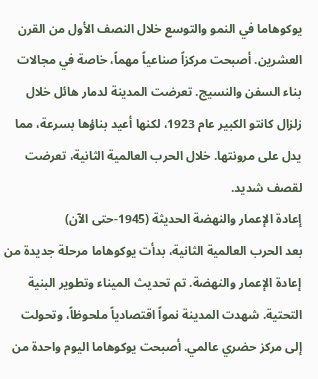يوكوهاما في النمو والتوسع خلال النصف الأول من القرن العشرين. أصبحت مركزاً صناعياً مهماً، خاصة في مجالات بناء السفن والنسيج. تعرضت المدينة لدمار هائل خلال زلزال كانتو الكبير عام 1923، لكنها أعيد بناؤها بسرعة، مما يدل على مرونتها. خلال الحرب العالمية الثانية، تعرضت لقصف شديد.
إعادة الإعمار والنهضة الحديثة (1945-حتى الآن)
بعد الحرب العالمية الثانية، بدأت يوكوهاما مرحلة جديدة من إعادة الإعمار والنهضة. تم تحديث الميناء وتطوير البنية التحتية. شهدت المدينة نمواً اقتصادياً ملحوظاً، وتحولت إلى مركز حضري عالمي. أصبحت يوكوهاما اليوم واحدة من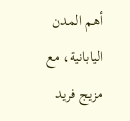أهم المدن اليابانية، مع مزيج فريد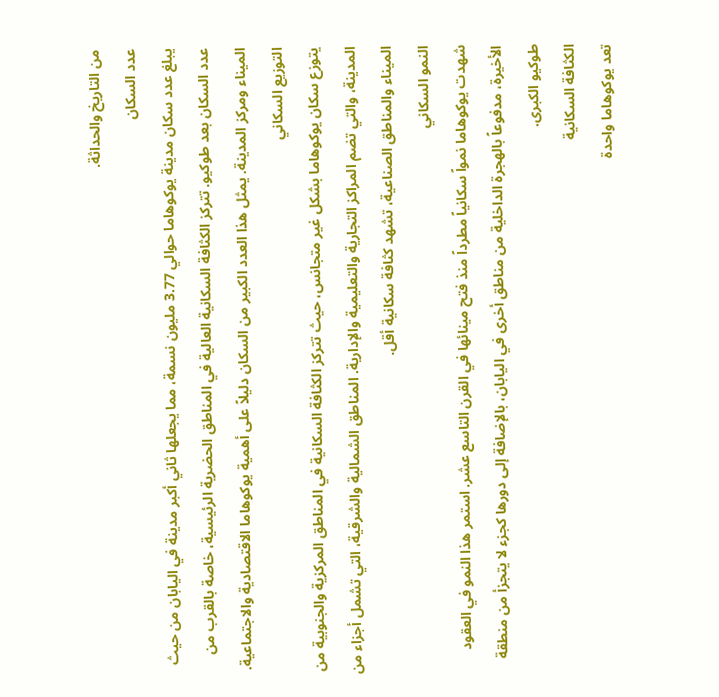من التاريخ والحداثة.
عدد السكان
يبلغ عدد سكان مدينة يوكوهاما حوالي 3.77 مليون نسمة، مما يجعلها ثاني أكبر مدينة في اليابان من حيث عدد السكان بعد طوكيو. تتركز الكثافة السكانية العالية في المناطق الحضرية الرئيسية، خاصة بالقرب من الميناء ومركز المدينة. يمثل هذا العدد الكبير من السكان دليلاً على أهمية يوكوهاما الاقتصادية والاجتماعية.
التوزيع السكاني
يتوزع سكان يوكوهاما بشكل غير متجانس، حيث تتركز الكثافة السكانية في المناطق المركزية والجنوبية من المدينة، والتي تضم المراكز التجارية والتعليمية والإدارية. المناطق الشمالية والشرقية، التي تشمل أجزاء من الميناء والمناطق الصناعية، تشهد كثافة سكانية أقل.
النمو السكاني
شهدت يوكوهاما نمواً سكانياً مطرداً منذ فتح مينائها في القرن التاسع عشر. استمر هذا النمو في العقود الأخيرة، مدفوعاً بالهجرة الداخلية من مناطق أخرى في اليابان، بالإضافة إلى دورها كجزء لا يتجزأ من منطقة طوكيو الكبرى.
الكثافة السكانية
تعد يوكوهاما واحدة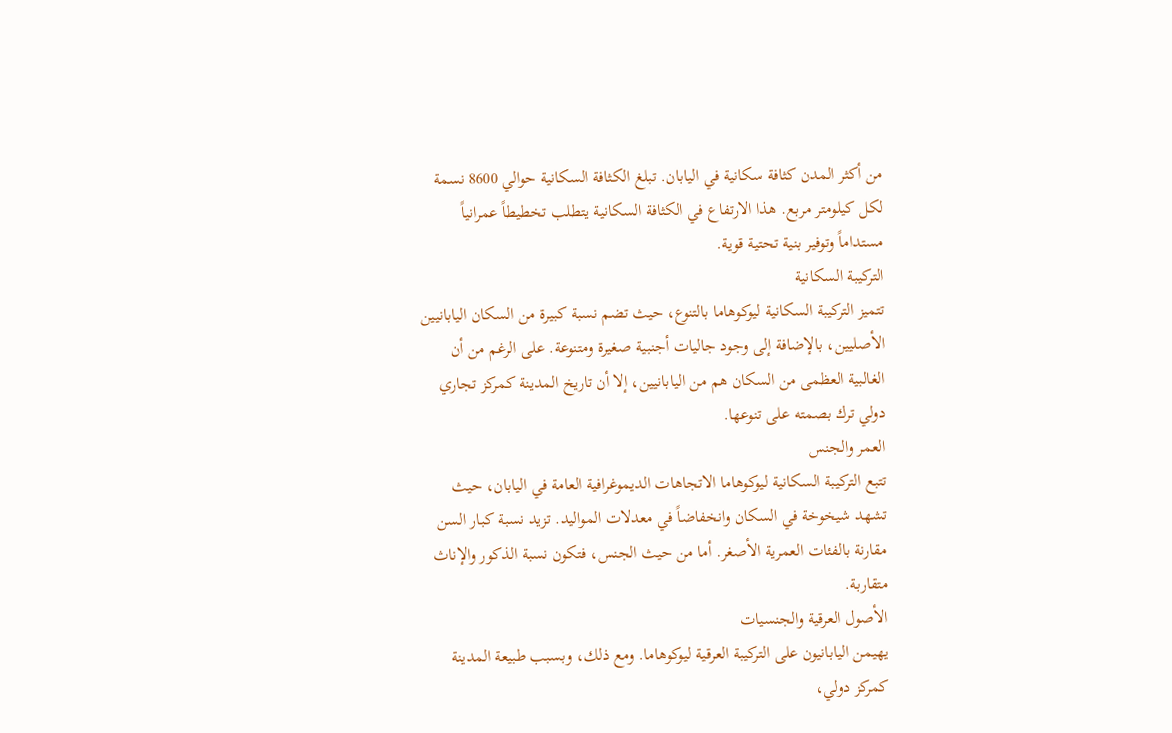من أكثر المدن كثافة سكانية في اليابان. تبلغ الكثافة السكانية حوالي 8600 نسمة لكل كيلومتر مربع. هذا الارتفاع في الكثافة السكانية يتطلب تخطيطاً عمرانياً مستداماً وتوفير بنية تحتية قوية.
التركيبة السكانية
تتميز التركيبة السكانية ليوكوهاما بالتنوع، حيث تضم نسبة كبيرة من السكان اليابانيين الأصليين، بالإضافة إلى وجود جاليات أجنبية صغيرة ومتنوعة. على الرغم من أن الغالبية العظمى من السكان هم من اليابانيين، إلا أن تاريخ المدينة كمركز تجاري دولي ترك بصمته على تنوعها.
العمر والجنس
تتبع التركيبة السكانية ليوكوهاما الاتجاهات الديموغرافية العامة في اليابان، حيث تشهد شيخوخة في السكان وانخفاضاً في معدلات المواليد. تزيد نسبة كبار السن مقارنة بالفئات العمرية الأصغر. أما من حيث الجنس، فتكون نسبة الذكور والإناث متقاربة.
الأصول العرقية والجنسيات
يهيمن اليابانيون على التركيبة العرقية ليوكوهاما. ومع ذلك، وبسبب طبيعة المدينة كمركز دولي،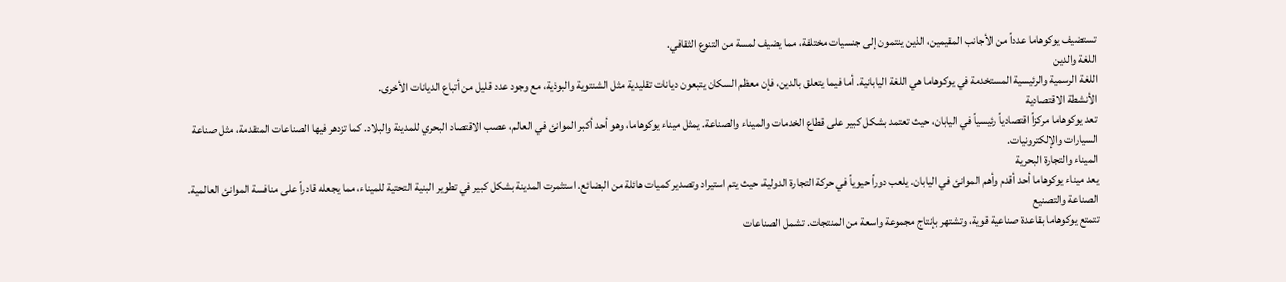تستضيف يوكوهاما عدداً من الأجانب المقيمين، الذين ينتمون إلى جنسيات مختلفة، مما يضيف لمسة من التنوع الثقافي.
اللغة والدين
اللغة الرسمية والرئيسية المستخدمة في يوكوهاما هي اللغة اليابانية. أما فيما يتعلق بالدين، فإن معظم السكان يتبعون ديانات تقليدية مثل الشنتوية والبوذية، مع وجود عدد قليل من أتباع الديانات الأخرى.
الأنشطة الاقتصادية
تعد يوكوهاما مركزاً اقتصادياً رئيسياً في اليابان، حيث تعتمد بشكل كبير على قطاع الخدمات والميناء والصناعة. يمثل ميناء يوكوهاما، وهو أحد أكبر الموانئ في العالم، عصب الاقتصاد البحري للمدينة والبلاد. كما تزدهر فيها الصناعات المتقدمة، مثل صناعة السيارات والإلكترونيات.
الميناء والتجارة البحرية
يعد ميناء يوكوهاما أحد أقدم وأهم الموانئ في اليابان. يلعب دوراً حيوياً في حركة التجارة الدولية، حيث يتم استيراد وتصدير كميات هائلة من البضائع. استثمرت المدينة بشكل كبير في تطوير البنية التحتية للميناء، مما يجعله قادراً على منافسة الموانئ العالمية.
الصناعة والتصنيع
تتمتع يوكوهاما بقاعدة صناعية قوية، وتشتهر بإنتاج مجموعة واسعة من المنتجات. تشمل الصناعات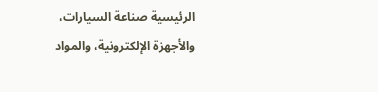الرئيسية صناعة السيارات، والأجهزة الإلكترونية، والمواد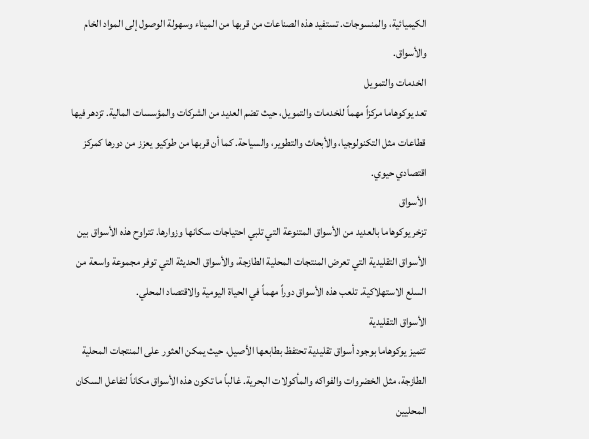الكيميائية، والمنسوجات. تستفيد هذه الصناعات من قربها من الميناء وسهولة الوصول إلى المواد الخام والأسواق.
الخدمات والتمويل
تعد يوكوهاما مركزاً مهماً للخدمات والتمويل، حيث تضم العديد من الشركات والمؤسسات المالية. تزدهر فيها قطاعات مثل التكنولوجيا، والأبحاث والتطوير، والسياحة. كما أن قربها من طوكيو يعزز من دورها كمركز اقتصادي حيوي.
الأسواق
تزخر يوكوهاما بالعديد من الأسواق المتنوعة التي تلبي احتياجات سكانها وزوارها. تتراوح هذه الأسواق بين الأسواق التقليدية التي تعرض المنتجات المحلية الطازجة، والأسواق الحديثة التي توفر مجموعة واسعة من السلع الاستهلاكية. تلعب هذه الأسواق دوراً مهماً في الحياة اليومية والاقتصاد المحلي.
الأسواق التقليدية
تتميز يوكوهاما بوجود أسواق تقليدية تحتفظ بطابعها الأصيل، حيث يمكن العثور على المنتجات المحلية الطازجة، مثل الخضروات والفواكه والمأكولات البحرية. غالباً ما تكون هذه الأسواق مكاناً لتفاعل السكان المحليين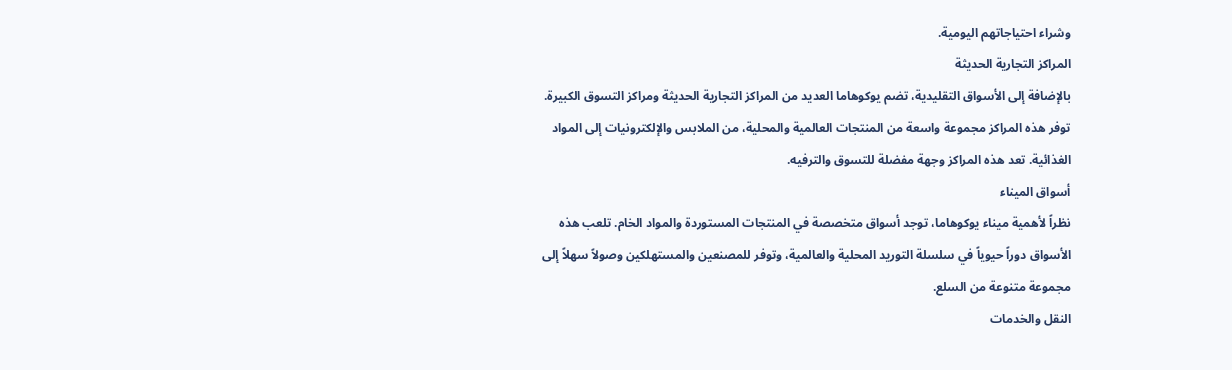وشراء احتياجاتهم اليومية.
المراكز التجارية الحديثة
بالإضافة إلى الأسواق التقليدية، تضم يوكوهاما العديد من المراكز التجارية الحديثة ومراكز التسوق الكبيرة. توفر هذه المراكز مجموعة واسعة من المنتجات العالمية والمحلية، من الملابس والإلكترونيات إلى المواد الغذائية. تعد هذه المراكز وجهة مفضلة للتسوق والترفيه.
أسواق الميناء
نظراً لأهمية ميناء يوكوهاما، توجد أسواق متخصصة في المنتجات المستوردة والمواد الخام. تلعب هذه الأسواق دوراً حيوياً في سلسلة التوريد المحلية والعالمية، وتوفر للمصنعين والمستهلكين وصولاً سهلاً إلى مجموعة متنوعة من السلع.
النقل والخدمات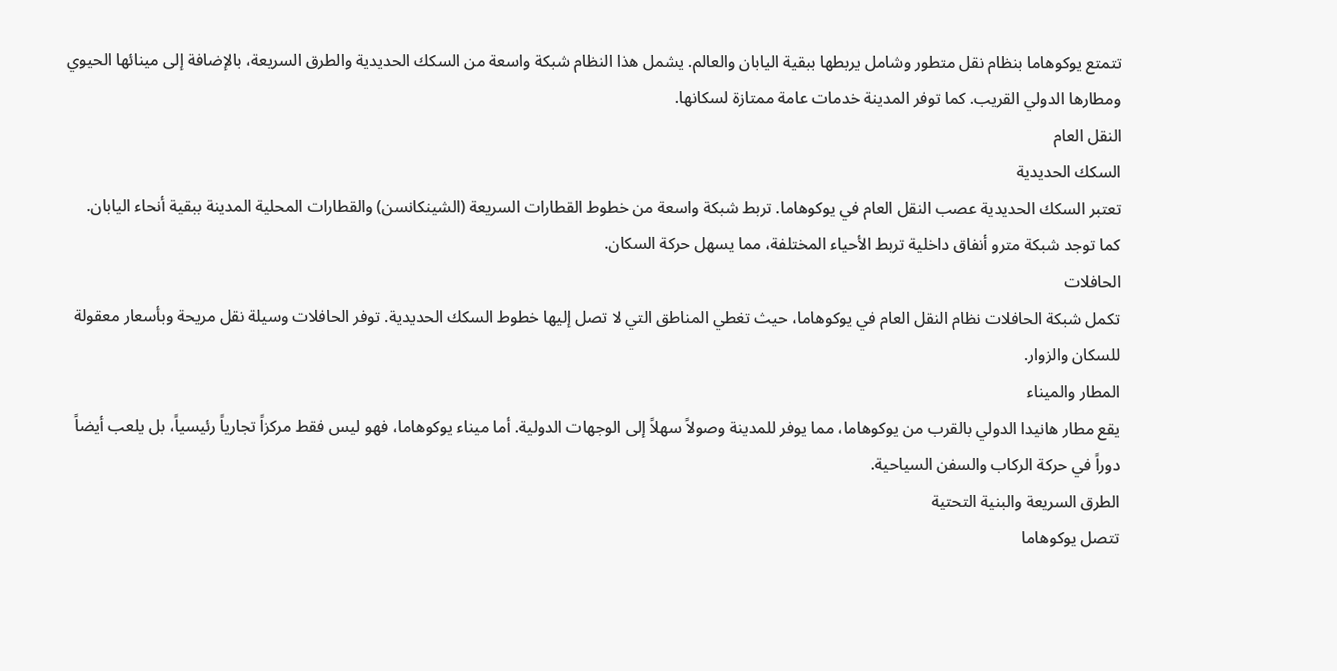تتمتع يوكوهاما بنظام نقل متطور وشامل يربطها ببقية اليابان والعالم. يشمل هذا النظام شبكة واسعة من السكك الحديدية والطرق السريعة، بالإضافة إلى مينائها الحيوي ومطارها الدولي القريب. كما توفر المدينة خدمات عامة ممتازة لسكانها.
النقل العام
السكك الحديدية
تعتبر السكك الحديدية عصب النقل العام في يوكوهاما. تربط شبكة واسعة من خطوط القطارات السريعة (الشينكانسن) والقطارات المحلية المدينة ببقية أنحاء اليابان. كما توجد شبكة مترو أنفاق داخلية تربط الأحياء المختلفة، مما يسهل حركة السكان.
الحافلات
تكمل شبكة الحافلات نظام النقل العام في يوكوهاما، حيث تغطي المناطق التي لا تصل إليها خطوط السكك الحديدية. توفر الحافلات وسيلة نقل مريحة وبأسعار معقولة للسكان والزوار.
المطار والميناء
يقع مطار هانيدا الدولي بالقرب من يوكوهاما، مما يوفر للمدينة وصولاً سهلاً إلى الوجهات الدولية. أما ميناء يوكوهاما، فهو ليس فقط مركزاً تجارياً رئيسياً، بل يلعب أيضاً دوراً في حركة الركاب والسفن السياحية.
الطرق السريعة والبنية التحتية
تتصل يوكوهاما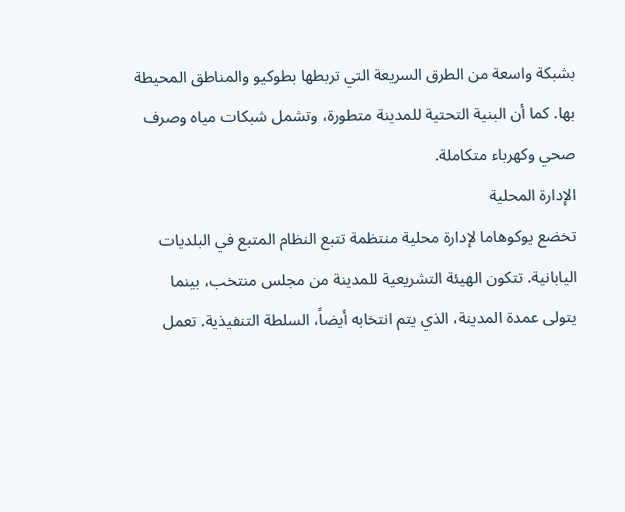بشبكة واسعة من الطرق السريعة التي تربطها بطوكيو والمناطق المحيطة بها. كما أن البنية التحتية للمدينة متطورة، وتشمل شبكات مياه وصرف صحي وكهرباء متكاملة.
الإدارة المحلية
تخضع يوكوهاما لإدارة محلية منتظمة تتبع النظام المتبع في البلديات اليابانية. تتكون الهيئة التشريعية للمدينة من مجلس منتخب، بينما يتولى عمدة المدينة، الذي يتم انتخابه أيضاً، السلطة التنفيذية. تعمل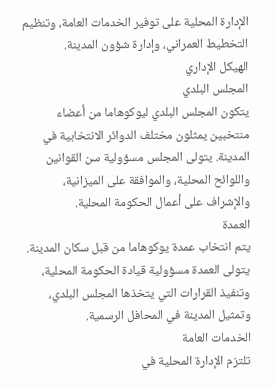الإدارة المحلية على توفير الخدمات العامة، وتنظيم التخطيط العمراني، وإدارة شؤون المدينة.
الهيكل الإداري
المجلس البلدي
يتكون المجلس البلدي ليوكوهاما من أعضاء منتخبين يمثلون مختلف الدوائر الانتخابية في المدينة. يتولى المجلس مسؤولية سن القوانين واللوائح المحلية، والموافقة على الميزانية، والإشراف على أعمال الحكومة المحلية.
العمدة
يتم انتخاب عمدة يوكوهاما من قبل سكان المدينة. يتولى العمدة مسؤولية قيادة الحكومة المحلية، وتنفيذ القرارات التي يتخذها المجلس البلدي، وتمثيل المدينة في المحافل الرسمية.
الخدمات العامة
تلتزم الإدارة المحلية في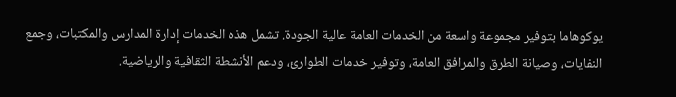يوكوهاما بتوفير مجموعة واسعة من الخدمات العامة عالية الجودة. تشمل هذه الخدمات إدارة المدارس والمكتبات، وجمع النفايات، وصيانة الطرق والمرافق العامة، وتوفير خدمات الطوارئ، ودعم الأنشطة الثقافية والرياضية.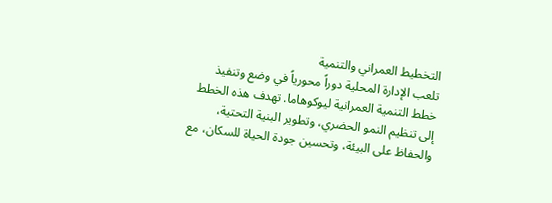التخطيط العمراني والتنمية
تلعب الإدارة المحلية دوراً محورياً في وضع وتنفيذ خطط التنمية العمرانية ليوكوهاما. تهدف هذه الخطط إلى تنظيم النمو الحضري، وتطوير البنية التحتية، والحفاظ على البيئة، وتحسين جودة الحياة للسكان، مع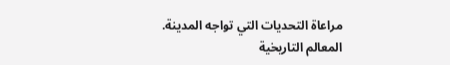مراعاة التحديات التي تواجه المدينة.
المعالم التاريخية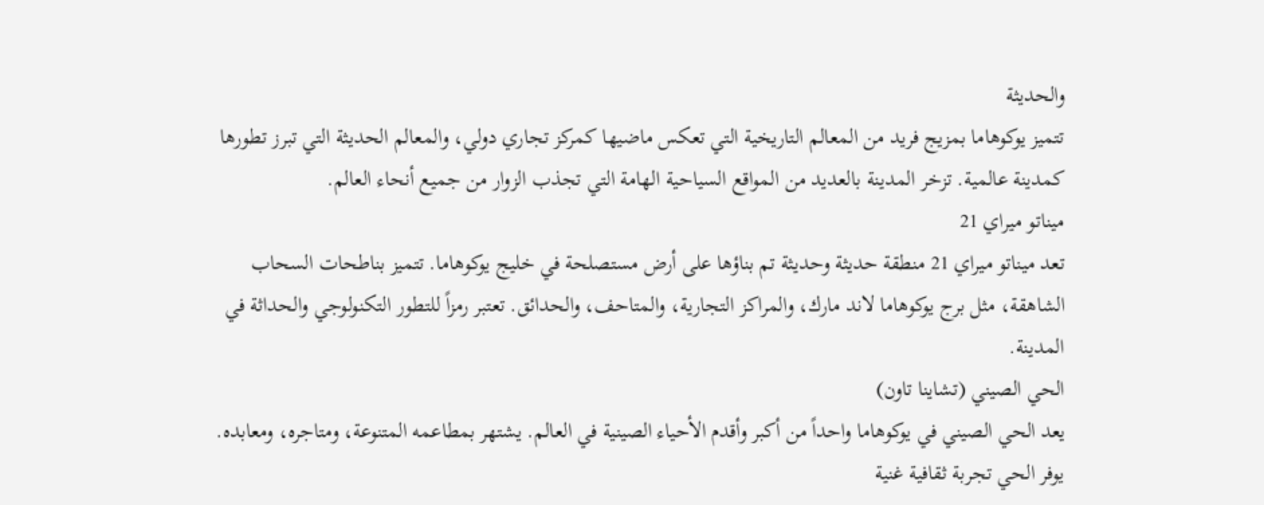والحديثة
تتميز يوكوهاما بمزيج فريد من المعالم التاريخية التي تعكس ماضيها كمركز تجاري دولي، والمعالم الحديثة التي تبرز تطورها كمدينة عالمية. تزخر المدينة بالعديد من المواقع السياحية الهامة التي تجذب الزوار من جميع أنحاء العالم.
ميناتو ميراي 21
تعد ميناتو ميراي 21 منطقة حديثة وحديثة تم بناؤها على أرض مستصلحة في خليج يوكوهاما. تتميز بناطحات السحاب الشاهقة، مثل برج يوكوهاما لاند مارك، والمراكز التجارية، والمتاحف، والحدائق. تعتبر رمزاً للتطور التكنولوجي والحداثة في المدينة.
الحي الصيني (تشاينا تاون)
يعد الحي الصيني في يوكوهاما واحداً من أكبر وأقدم الأحياء الصينية في العالم. يشتهر بمطاعمه المتنوعة، ومتاجره، ومعابده. يوفر الحي تجربة ثقافية غنية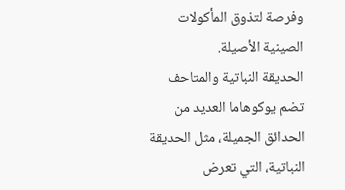وفرصة لتذوق المأكولات الصينية الأصيلة.
الحديقة النباتية والمتاحف
تضم يوكوهاما العديد من الحدائق الجميلة، مثل الحديقة النباتية، التي تعرض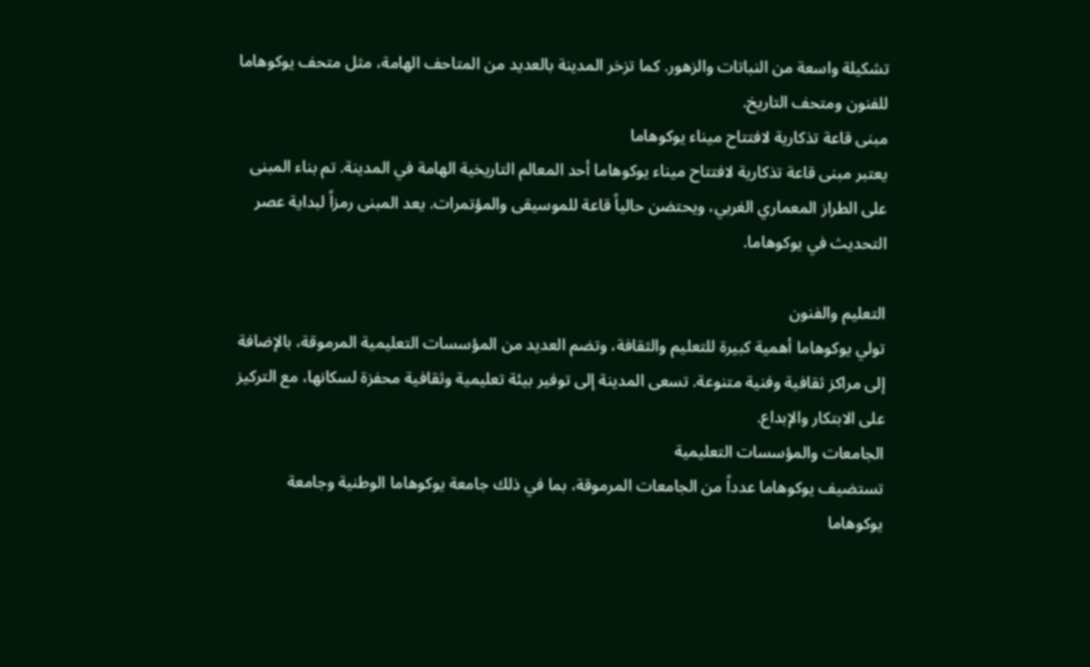تشكيلة واسعة من النباتات والزهور. كما تزخر المدينة بالعديد من المتاحف الهامة، مثل متحف يوكوهاما للفنون ومتحف التاريخ.
مبنى قاعة تذكارية لافتتاح ميناء يوكوهاما
يعتبر مبنى قاعة تذكارية لافتتاح ميناء يوكوهاما أحد المعالم التاريخية الهامة في المدينة. تم بناء المبنى على الطراز المعماري الغربي، ويحتضن حالياً قاعة للموسيقى والمؤتمرات. يعد المبنى رمزاً لبداية عصر التحديث في يوكوهاما.

التعليم والفنون
تولي يوكوهاما أهمية كبيرة للتعليم والثقافة، وتضم العديد من المؤسسات التعليمية المرموقة، بالإضافة إلى مراكز ثقافية وفنية متنوعة. تسعى المدينة إلى توفير بيئة تعليمية وثقافية محفزة لسكانها، مع التركيز على الابتكار والإبداع.
الجامعات والمؤسسات التعليمية
تستضيف يوكوهاما عدداً من الجامعات المرموقة، بما في ذلك جامعة يوكوهاما الوطنية وجامعة يوكوهاما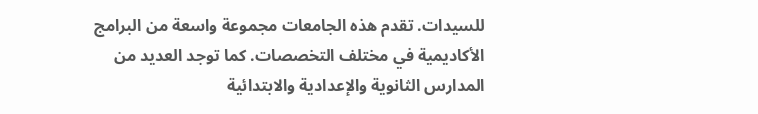للسيدات. تقدم هذه الجامعات مجموعة واسعة من البرامج الأكاديمية في مختلف التخصصات. كما توجد العديد من المدارس الثانوية والإعدادية والابتدائية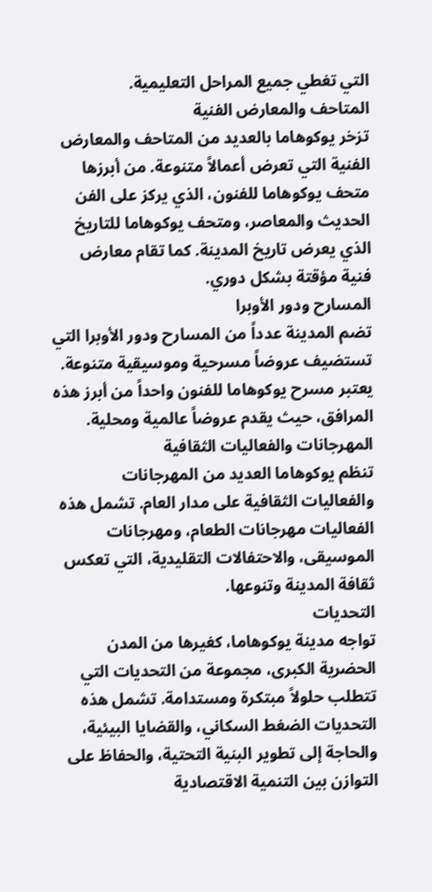التي تغطي جميع المراحل التعليمية.
المتاحف والمعارض الفنية
تزخر يوكوهاما بالعديد من المتاحف والمعارض الفنية التي تعرض أعمالاً متنوعة. من أبرزها متحف يوكوهاما للفنون، الذي يركز على الفن الحديث والمعاصر، ومتحف يوكوهاما للتاريخ الذي يعرض تاريخ المدينة. كما تقام معارض فنية مؤقتة بشكل دوري.
المسارح ودور الأوبرا
تضم المدينة عدداً من المسارح ودور الأوبرا التي تستضيف عروضاً مسرحية وموسيقية متنوعة. يعتبر مسرح يوكوهاما للفنون واحداً من أبرز هذه المرافق، حيث يقدم عروضاً عالمية ومحلية.
المهرجانات والفعاليات الثقافية
تنظم يوكوهاما العديد من المهرجانات والفعاليات الثقافية على مدار العام. تشمل هذه الفعاليات مهرجانات الطعام، ومهرجانات الموسيقى، والاحتفالات التقليدية، التي تعكس ثقافة المدينة وتنوعها.
التحديات
تواجه مدينة يوكوهاما، كغيرها من المدن الحضرية الكبرى، مجموعة من التحديات التي تتطلب حلولاً مبتكرة ومستدامة. تشمل هذه التحديات الضغط السكاني، والقضايا البيئية، والحاجة إلى تطوير البنية التحتية، والحفاظ على التوازن بين التنمية الاقتصادية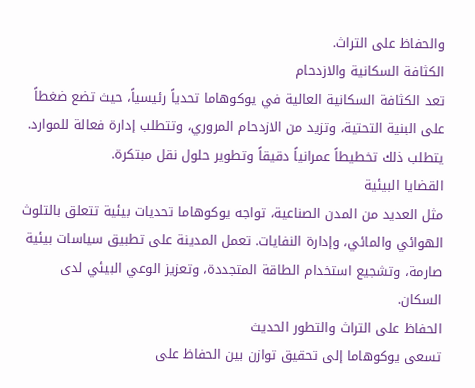والحفاظ على التراث.
الكثافة السكانية والازدحام
تعد الكثافة السكانية العالية في يوكوهاما تحدياً رئيسياً، حيث تضع ضغطاً على البنية التحتية، وتزيد من الازدحام المروري، وتتطلب إدارة فعالة للموارد. يتطلب ذلك تخطيطاً عمرانياً دقيقاً وتطوير حلول نقل مبتكرة.
القضايا البيئية
مثل العديد من المدن الصناعية، تواجه يوكوهاما تحديات بيئية تتعلق بالتلوث الهوائي والمائي، وإدارة النفايات. تعمل المدينة على تطبيق سياسات بيئية صارمة، وتشجيع استخدام الطاقة المتجددة، وتعزيز الوعي البيئي لدى السكان.
الحفاظ على التراث والتطور الحديث
تسعى يوكوهاما إلى تحقيق توازن بين الحفاظ على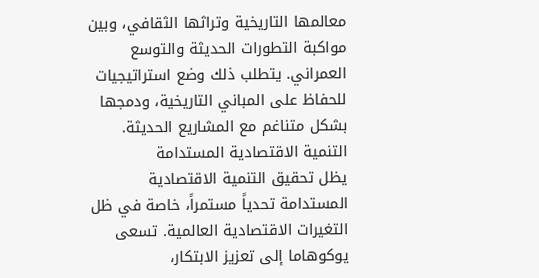معالمها التاريخية وتراثها الثقافي، وبين مواكبة التطورات الحديثة والتوسع العمراني. يتطلب ذلك وضع استراتيجيات للحفاظ على المباني التاريخية، ودمجها بشكل متناغم مع المشاريع الحديثة.
التنمية الاقتصادية المستدامة
يظل تحقيق التنمية الاقتصادية المستدامة تحدياً مستمراً، خاصة في ظل التغيرات الاقتصادية العالمية. تسعى يوكوهاما إلى تعزيز الابتكار،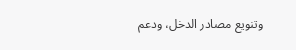وتنويع مصادر الدخل، ودعم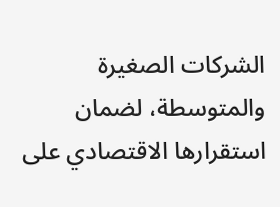الشركات الصغيرة والمتوسطة، لضمان استقرارها الاقتصادي على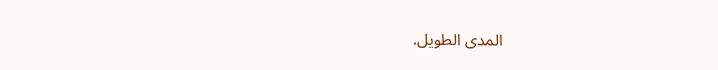المدى الطويل.